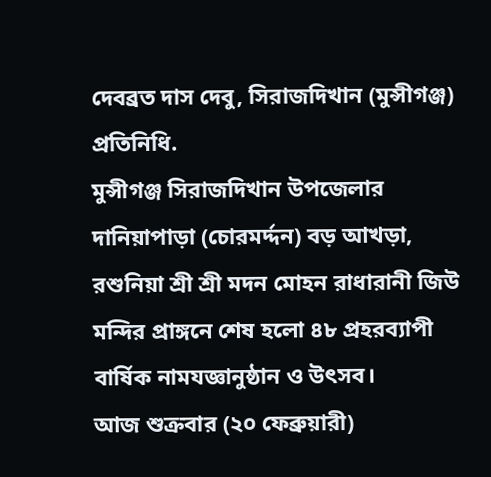দেবব্রত দাস দেবু, সিরাজদিখান (মুন্সীগঞ্জ) প্রতিনিধি.
মুন্সীগঞ্জ সিরাজদিখান উপজেলার দানিয়াপাড়া (চোরমর্দ্দন) বড় আখড়া, রশুনিয়া শ্রী শ্রী মদন মোহন রাধারানী জিউ মন্দির প্রাঙ্গনে শেষ হলো ৪৮ প্রহরব্যাপী বার্ষিক নামযজ্ঞানুষ্ঠান ও উৎসব।
আজ শুক্রবার (২০ ফেব্রুয়ারী)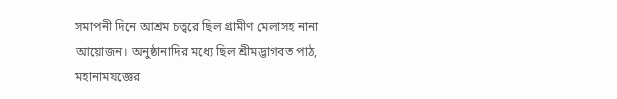সমাপনী দিনে আশ্রম চত্বরে ছিল গ্রামীণ মেলাসহ নানা আয়োজন। অনুষ্ঠানাদির মধ্যে ছিল শ্রীমদ্ভাগবত পাঠ, মহানামযজ্ঞের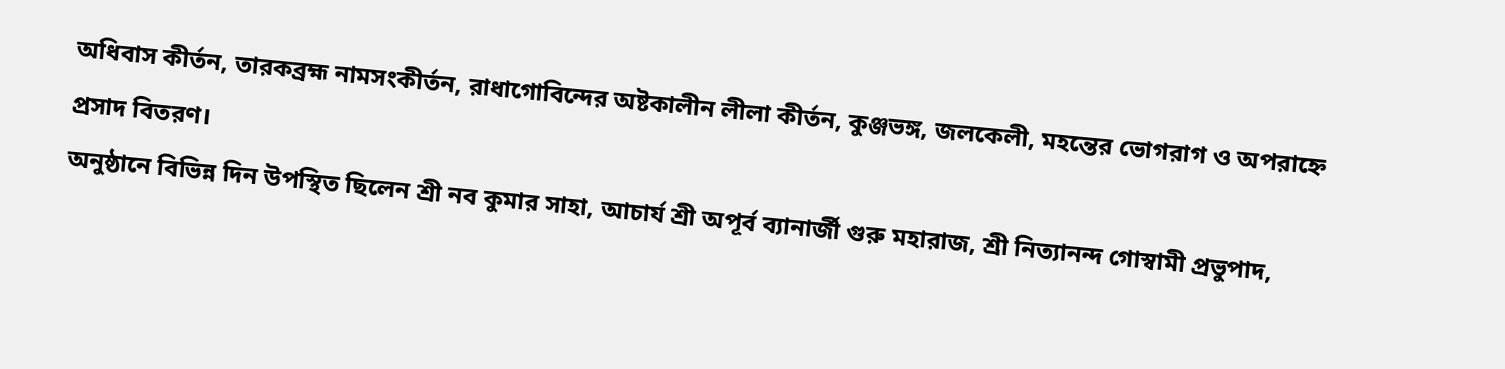অধিবাস কীর্তন, তারকব্রহ্ম নামসংকীর্তন, রাধাগোবিন্দের অষ্টকালীন লীলা কীর্তন, কুঞ্জভঙ্গ, জলকেলী, মহন্তের ভোগরাগ ও অপরাহ্নে প্রসাদ বিতরণ।
অনুষ্ঠানে বিভিন্ন দিন উপস্থিত ছিলেন শ্রী নব কুমার সাহা, আচার্য শ্রী অপূর্ব ব্যানার্জী গুরু মহারাজ, শ্রী নিত্যানন্দ গোস্বামী প্রভুপাদ,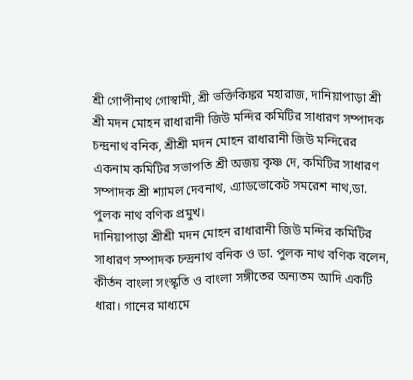শ্রী গোপীনাথ গোস্বামী, শ্রী ভক্তিকিঙ্কর মহারাজ, দানিয়াপাড়া শ্রী শ্রী মদন মোহন রাধারানী জিউ মন্দির কমিটির সাধারণ সম্পাদক চন্দ্রনাথ বনিক, শ্রীশ্রী মদন মোহন রাধারানী জিউ মন্দিরের একনাম কমিটির সভাপতি শ্রী অজয় কৃষ্ণ দে, কমিটির সাধারণ সম্পাদক শ্রী শ্যামল দেবনাথ, এ্যাডভোকেট সমরেশ নাথ,ডা. পুলক নাথ বণিক প্রমুখ।
দানিয়াপাড়া শ্রীশ্রী মদন মোহন রাধারানী জিউ মন্দির কমিটির সাধারণ সম্পাদক চন্দ্রনাথ বনিক ও ডা. পুলক নাথ বণিক বলেন, কীর্তন বাংলা সংস্কৃতি ও বাংলা সঙ্গীতের অন্যতম আদি একটি ধারা। গানের মাধ্যমে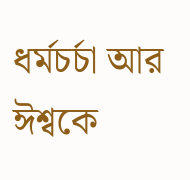ধর্মচর্চা আর ঈশ্বকে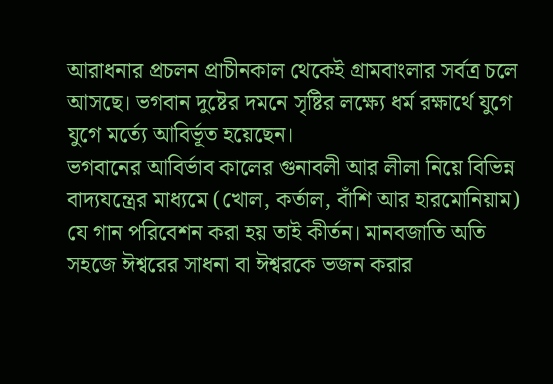আরাধনার প্রচলন প্রাচীনকাল থেকেই গ্রামবাংলার সর্বত্র চলে আসছে। ভগবান দুষ্টের দমনে সৃষ্টির লক্ষ্যে ধর্ম রক্ষার্থে যুগে যুগে মর্ত্যে আবির্ভূত হয়েছেন।
ভগবানের আবির্ভাব কালের গুনাবলী আর লীলা নিয়ে বিভিন্ন বাদ্যযন্ত্রের মাধ্যমে (খোল, কর্তাল, বাঁশি আর হারমোনিয়াম) যে গান পরিবেশন করা হয় তাই কীর্তন। মানবজাতি অতি সহজে ঈশ্বরের সাধনা বা ঈশ্বরকে ভজন করার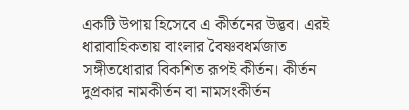একটি উপায় হিসেবে এ কীর্তনের উদ্ভব। এরই ধারাবাহিকতায় বাংলার বৈষ্ণবধর্মজাত সঙ্গীতধোরার বিকশিত রূপই কীর্তন। কীর্তন দুপ্রকার নামকীর্তন বা নামসংকীর্তন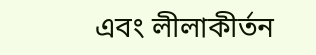এবং লীলাকীর্তন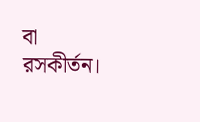বা রসকীর্তন।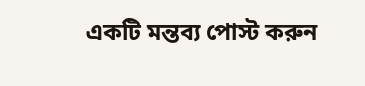একটি মন্তব্য পোস্ট করুন